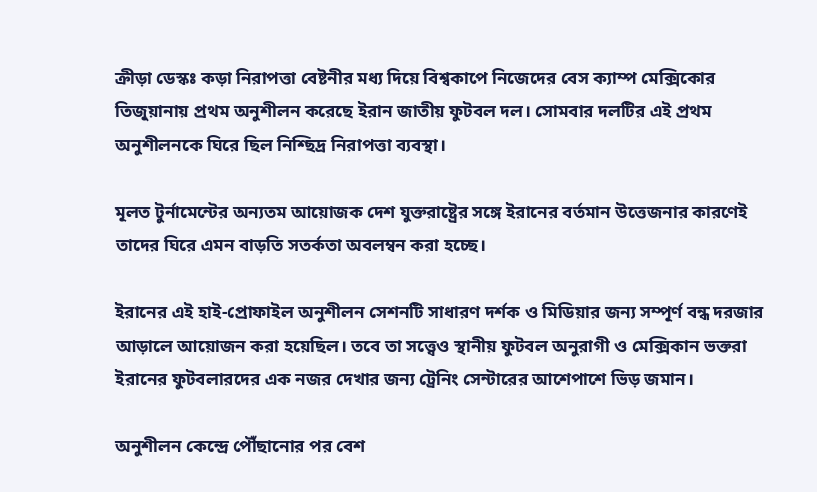ক্রীড়া ডেস্কঃ কড়া নিরাপত্তা বেষ্টনীর মধ্য দিয়ে বিশ্বকাপে নিজেদের বেস ক্যাম্প মেক্সিকোর তিজুয়ানায় প্রথম অনুশীলন করেছে ইরান জাতীয় ফুটবল দল। সোমবার দলটির এই প্রথম অনুশীলনকে ঘিরে ছিল নিশ্ছিদ্র নিরাপত্তা ব্যবস্থা।

মূলত টুর্নামেন্টের অন্যতম আয়োজক দেশ যুক্তরাষ্ট্রের সঙ্গে ইরানের বর্তমান উত্তেজনার কারণেই তাদের ঘিরে এমন বাড়তি সতর্কতা অবলম্বন করা হচ্ছে।

ইরানের এই হাই-প্রোফাইল অনুশীলন সেশনটি সাধারণ দর্শক ও মিডিয়ার জন্য সম্পূর্ণ বন্ধ দরজার আড়ালে আয়োজন করা হয়েছিল। তবে তা সত্ত্বেও স্থানীয় ফুটবল অনুরাগী ও মেক্সিকান ভক্তরা ইরানের ফুটবলারদের এক নজর দেখার জন্য ট্রেনিং সেন্টারের আশেপাশে ভিড় জমান।

অনুশীলন কেন্দ্রে পৌঁছানোর পর বেশ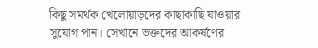কিছু সমর্থক খেলোয়াড়দের কাছাকাছি যাওয়ার সুযোগ পান। সেখানে ভক্তদের আকর্ষণের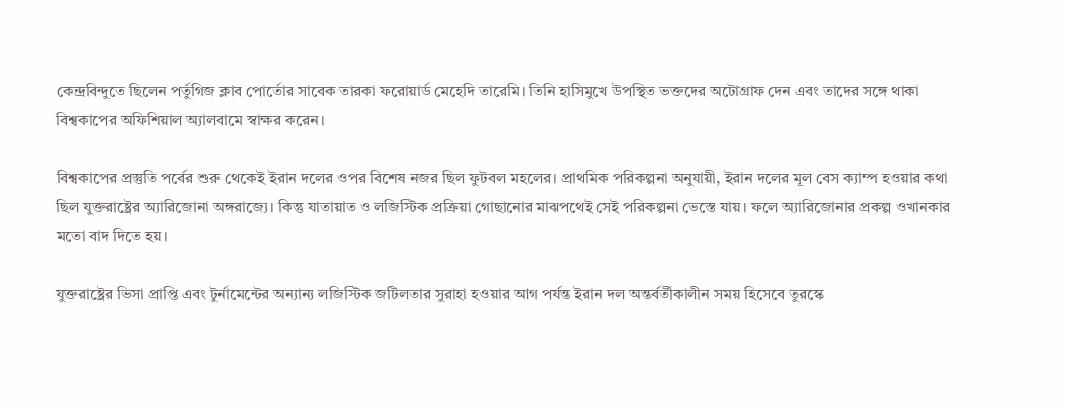কেন্দ্রবিন্দুতে ছিলেন পর্তুগিজ ক্লাব পোর্তোর সাবেক তারকা ফরোয়ার্ড মেহেদি তারেমি। তিনি হাসিমুখে উপস্থিত ভক্তদের অটোগ্রাফ দেন এবং তাদের সঙ্গে থাকা বিশ্বকাপের অফিশিয়াল অ্যালবামে স্বাক্ষর করেন।

বিশ্বকাপের প্রস্তুতি পর্বের শুরু থেকেই ইরান দলের ওপর বিশেষ নজর ছিল ফুটবল মহলের। প্রাথমিক পরিকল্পনা অনুযায়ী, ইরান দলের মূল বেস ক্যাম্প হওয়ার কথা ছিল যুক্তরাষ্ট্রের অ্যারিজোনা অঙ্গরাজ্যে। কিন্তু যাতায়াত ও লজিস্টিক প্রক্রিয়া গোছানোর মাঝপথেই সেই পরিকল্পনা ভেস্তে যায়। ফলে অ্যারিজোনার প্রকল্প ওখানকার মতো বাদ দিতে হয়।

যুক্তরাষ্ট্রের ভিসা প্রাপ্তি এবং টুর্নামেন্টের অন্যান্য লজিস্টিক জটিলতার সুরাহা হওয়ার আগ পর্যন্ত ইরান দল অন্তর্বর্তীকালীন সময় হিসেবে তুরস্কে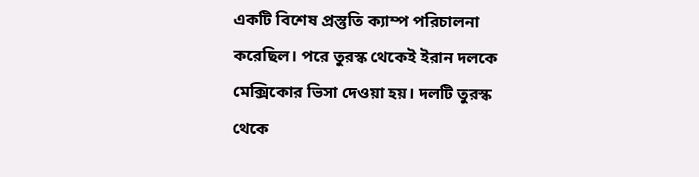একটি বিশেষ প্রস্তুতি ক্যাম্প পরিচালনা করেছিল। পরে তুরস্ক থেকেই ইরান দলকে মেক্সিকোর ভিসা দেওয়া হয়। দলটি তুরস্ক থেকে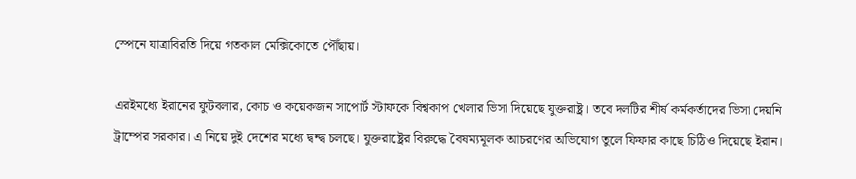স্পেনে যাত্রাবিরতি দিয়ে গতকাল মেক্সিকোতে পৌঁছায়।

এরইমধ্যে ইরানের ফুটবলার, কোচ ও কয়েকজন সাপোর্ট স্টাফকে বিশ্বকাপ খেলার ভিসা দিয়েছে যুক্তরাষ্ট্র। তবে দলটির শীর্ষ কর্মকর্তাদের ভিসা দেয়নি ট্রাম্পের সরকার। এ নিয়ে দুই দেশের মধ্যে দ্বন্দ্ব চলছে। যুক্তরাষ্ট্রের বিরুদ্ধে বৈষম্যমূলক আচরণের অভিযোগ তুলে ফিফার কাছে চিঠিও দিয়েছে ইরান।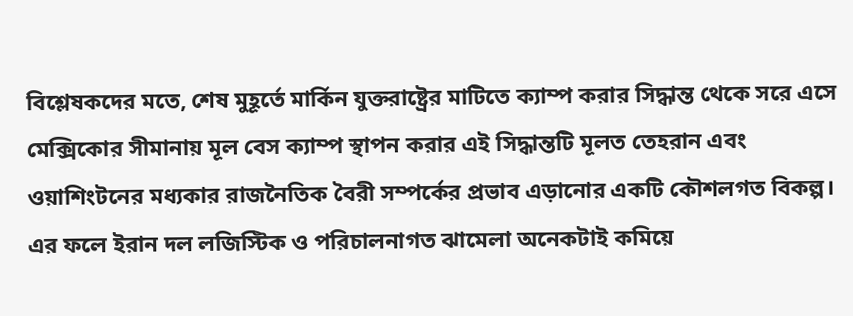বিশ্লেষকদের মতে, শেষ মুহূর্তে মার্কিন যুক্তরাষ্ট্রের মাটিতে ক্যাম্প করার সিদ্ধান্ত থেকে সরে এসে মেক্সিকোর সীমানায় মূল বেস ক্যাম্প স্থাপন করার এই সিদ্ধান্তটি মূলত তেহরান এবং ওয়াশিংটনের মধ্যকার রাজনৈতিক বৈরী সম্পর্কের প্রভাব এড়ানোর একটি কৌশলগত বিকল্প। এর ফলে ইরান দল লজিস্টিক ও পরিচালনাগত ঝামেলা অনেকটাই কমিয়ে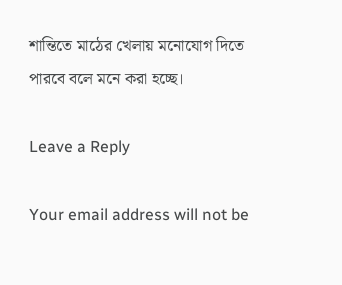শান্তিতে মাঠের খেলায় মনোযোগ দিতে পারবে বলে মনে করা হচ্ছে।

Leave a Reply

Your email address will not be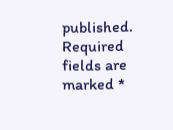published. Required fields are marked *